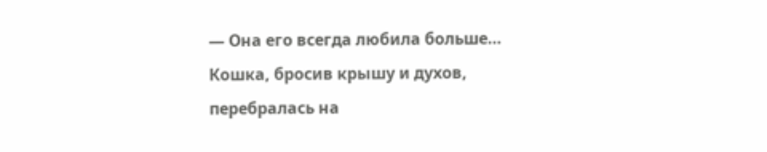— Она его всегда любила больше…
Кошка, бросив крышу и духов, перебралась на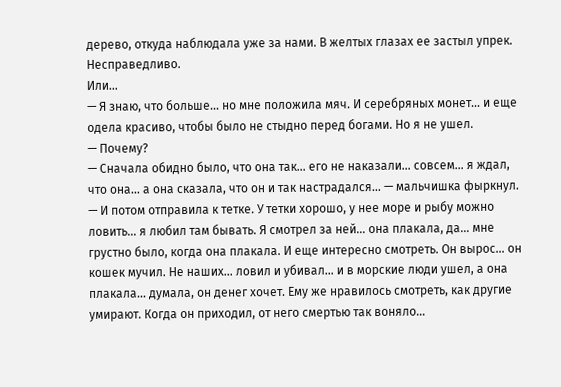дерево, откуда наблюдала уже за нами. В желтых глазах ее застыл упрек.
Несправедливо.
Или…
— Я знаю, что больше… но мне положила мяч. И серебряных монет… и еще одела красиво, чтобы было не стыдно перед богами. Но я не ушел.
— Почему?
— Сначала обидно было, что она так… его не наказали… совсем… я ждал, что она… а она сказала, что он и так настрадался… — мальчишка фыркнул. — И потом отправила к тетке. У тетки хорошо, у нее море и рыбу можно ловить… я любил там бывать. Я смотрел за ней… она плакала, да… мне грустно было, когда она плакала. И еще интересно смотреть. Он вырос… он кошек мучил. Не наших… ловил и убивал… и в морские люди ушел, а она плакала… думала, он денег хочет. Ему же нравилось смотреть, как другие умирают. Когда он приходил, от него смертью так воняло…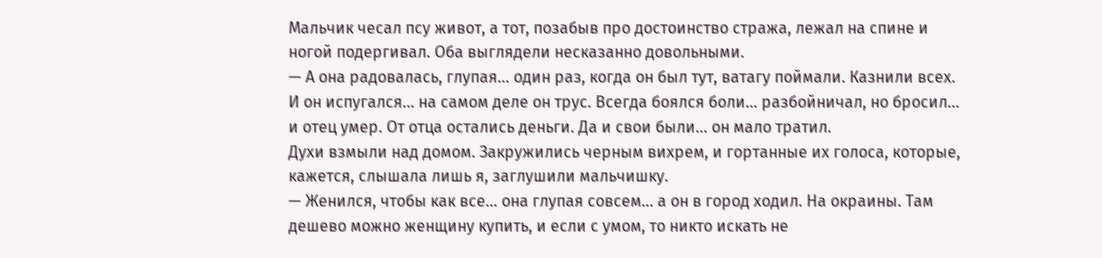Мальчик чесал псу живот, а тот, позабыв про достоинство стража, лежал на спине и ногой подергивал. Оба выглядели несказанно довольными.
— А она радовалась, глупая… один раз, когда он был тут, ватагу поймали. Казнили всех. И он испугался… на самом деле он трус. Всегда боялся боли… разбойничал, но бросил… и отец умер. От отца остались деньги. Да и свои были… он мало тратил.
Духи взмыли над домом. Закружились черным вихрем, и гортанные их голоса, которые, кажется, слышала лишь я, заглушили мальчишку.
— Женился, чтобы как все… она глупая совсем… а он в город ходил. На окраины. Там дешево можно женщину купить, и если с умом, то никто искать не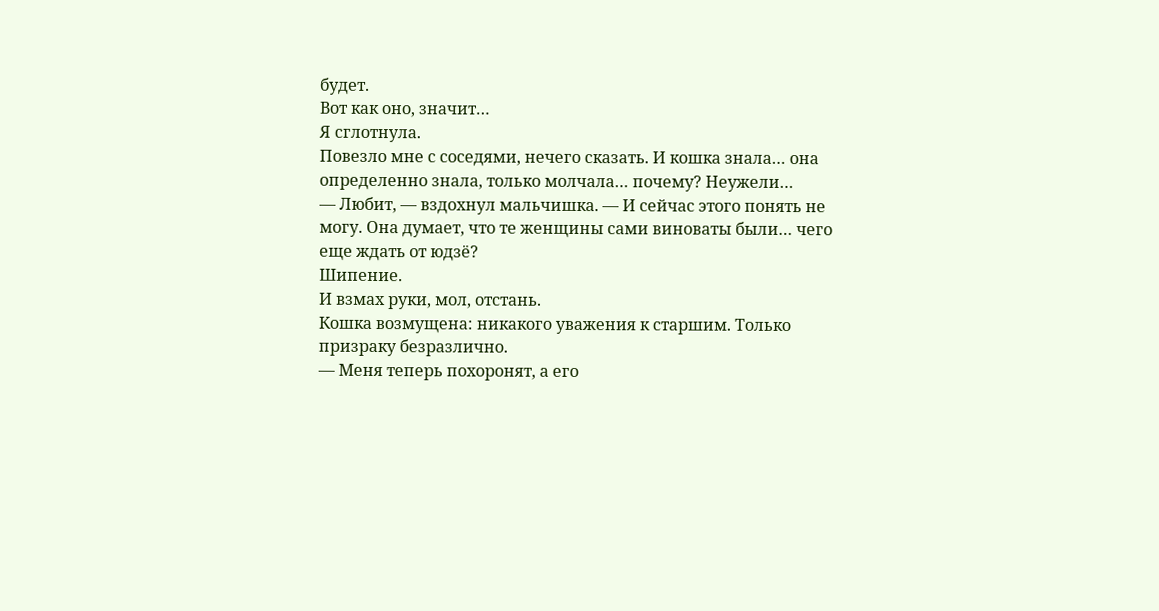будет.
Вот как оно, значит…
Я сглотнула.
Повезло мне с соседями, нечего сказать. И кошка знала… она определенно знала, только молчала… почему? Неужели…
— Любит, — вздохнул мальчишка. — И сейчас этого понять не могу. Она думает, что те женщины сами виноваты были… чего еще ждать от юдзё?
Шипение.
И взмах руки, мол, отстань.
Кошка возмущена: никакого уважения к старшим. Только призраку безразлично.
— Меня теперь похоронят, а его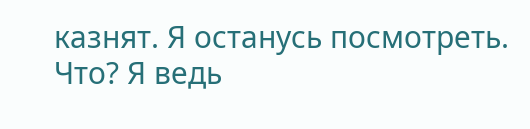казнят. Я останусь посмотреть. Что? Я ведь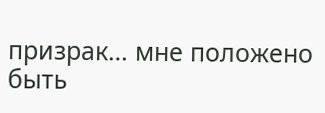призрак… мне положено быть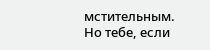мстительным. Но тебе, если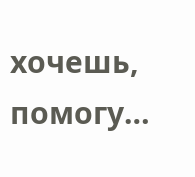хочешь, помогу…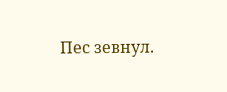Пес зевнул.